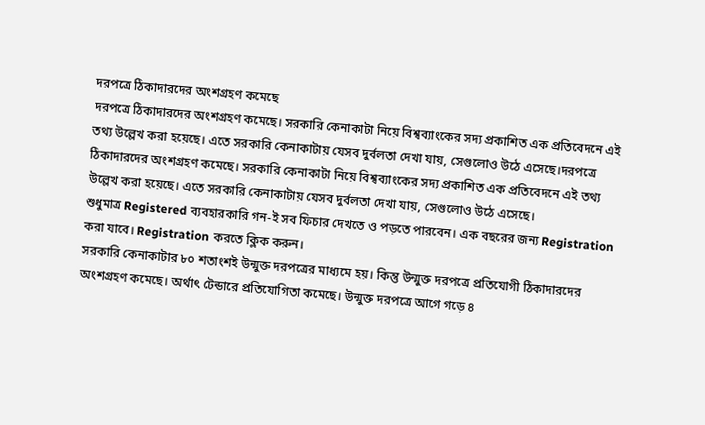দরপত্রে ঠিকাদারদের অংশগ্রহণ কমেছে
দরপত্রে ঠিকাদারদের অংশগ্রহণ কমেছে। সরকারি কেনাকাটা নিয়ে বিশ্বব্যাংকের সদ্য প্রকাশিত এক প্রতিবেদনে এই তথ্য উল্লেখ করা হয়েছে। এতে সরকারি কেনাকাটায় যেসব দুর্বলতা দেখা যায়, সেগুলোও উঠে এসেছে।দরপত্রে ঠিকাদারদের অংশগ্রহণ কমেছে। সরকারি কেনাকাটা নিয়ে বিশ্বব্যাংকের সদ্য প্রকাশিত এক প্রতিবেদনে এই তথ্য উল্লেখ করা হয়েছে। এতে সরকারি কেনাকাটায় যেসব দুর্বলতা দেখা যায়, সেগুলোও উঠে এসেছে।
শুধুমাত্র Registered ব্যবহারকারি গন-ই সব ফিচার দেখতে ও পড়তে পারবেন। এক বছরের জন্য Registration করা যাবে। Registration করতে ক্লিক করুন।
সরকারি কেনাকাটার ৮০ শতাংশই উন্মুক্ত দরপত্রের মাধ্যমে হয়। কিন্তু উন্মুক্ত দরপত্রে প্রতিযোগী ঠিকাদারদের অংশগ্রহণ কমেছে। অর্থাৎ টেন্ডারে প্রতিযোগিতা কমেছে। উন্মুক্ত দরপত্রে আগে গড়ে ৪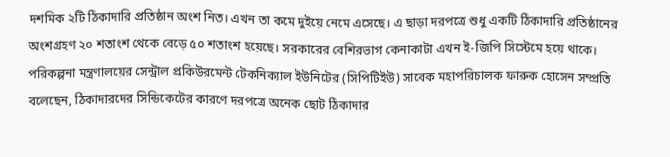দশমিক ২টি ঠিকাদারি প্রতিষ্ঠান অংশ নিত। এখন তা কমে দুইয়ে নেমে এসেছে। এ ছাড়া দরপত্রে শুধু একটি ঠিকাদারি প্রতিষ্ঠানের অংশগ্রহণ ২০ শতাংশ থেকে বেড়ে ৫০ শতাংশ হয়েছে। সরকারের বেশিরভাগ কেনাকাটা এখন ই-জিপি সিস্টেমে হয়ে থাকে।
পরিকল্পনা মন্ত্রণালয়ের সেন্ট্রাল প্রকিউরমেন্ট টেকনিক্যাল ইউনিটের (সিপিটিইউ) সাবেক মহাপরিচালক ফারুক হোসেন সম্প্রতি বলেছেন, ঠিকাদারদের সিন্ডিকেটের কারণে দরপত্রে অনেক ছোট ঠিকাদার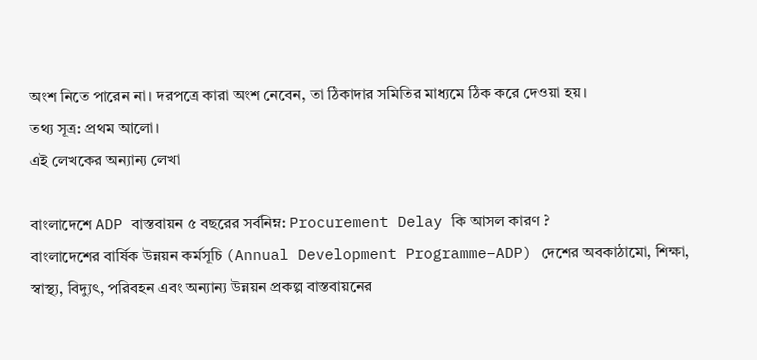অংশ নিতে পারেন না। দরপত্রে কারা অংশ নেবেন, তা ঠিকাদার সমিতির মাধ্যমে ঠিক করে দেওয়া হয়।
তথ্য সূত্র: প্রথম আলো।
এই লেখকের অন্যান্য লেখা

বাংলাদেশে ADP বাস্তবায়ন ৫ বছরের সর্বনিম্ন: Procurement Delay কি আসল কারণ ?
বাংলাদেশের বার্ষিক উন্নয়ন কর্মসূচি (Annual Development Programme–ADP) দেশের অবকাঠামো, শিক্ষা, স্বাস্থ্য, বিদ্যুৎ, পরিবহন এবং অন্যান্য উন্নয়ন প্রকল্প বাস্তবায়নের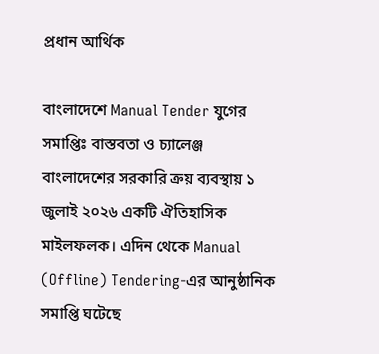প্রধান আর্থিক

বাংলাদেশে Manual Tender যুগের সমাপ্তিঃ বাস্তবতা ও চ্যালেঞ্জ
বাংলাদেশের সরকারি ক্রয় ব্যবস্থায় ১ জুলাই ২০২৬ একটি ঐতিহাসিক মাইলফলক। এদিন থেকে Manual (Offline) Tendering-এর আনুষ্ঠানিক সমাপ্তি ঘটেছে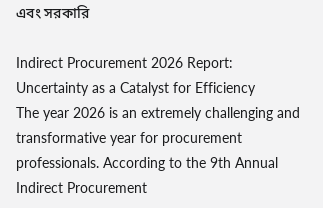এবং সরকারি

Indirect Procurement 2026 Report: Uncertainty as a Catalyst for Efficiency
The year 2026 is an extremely challenging and transformative year for procurement professionals. According to the 9th Annual Indirect Procurement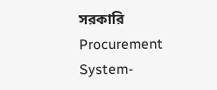সরকারি Procurement System-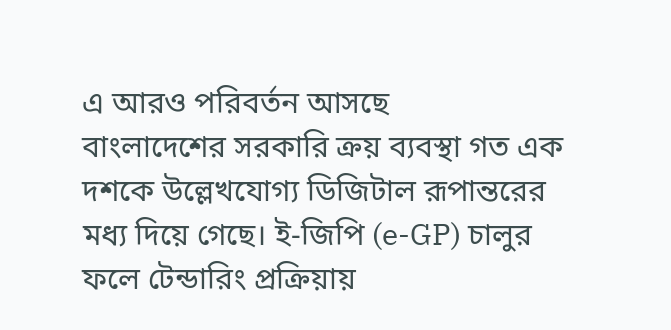এ আরও পরিবর্তন আসছে
বাংলাদেশের সরকারি ক্রয় ব্যবস্থা গত এক দশকে উল্লেখযোগ্য ডিজিটাল রূপান্তরের মধ্য দিয়ে গেছে। ই-জিপি (e-GP) চালুর ফলে টেন্ডারিং প্রক্রিয়ায়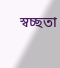স্বচ্ছতা